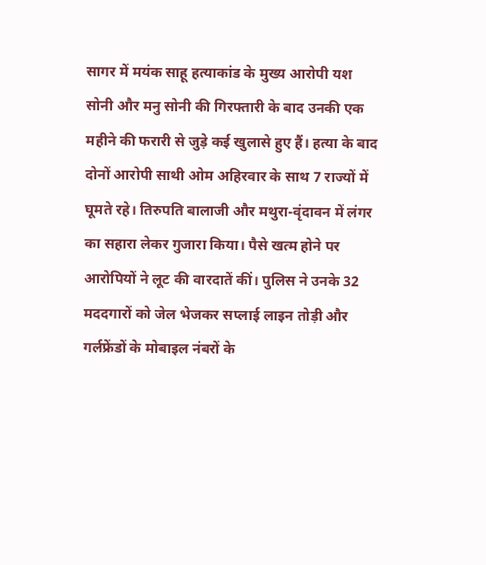सागर में मयंक साहू हत्याकांड के मुख्य आरोपी यश सोनी और मनु सोनी की गिरफ्तारी के बाद उनकी एक महीने की फरारी से जुड़े कई खुलासे हुए हैं। हत्या के बाद दोनों आरोपी साथी ओम अहिरवार के साथ 7 राज्यों में घूमते रहे। तिरुपति बालाजी और मथुरा-वृंदावन में लंगर का सहारा लेकर गुजारा किया। पैसे खत्म होने पर आरोपियों ने लूट की वारदातें कीं। पुलिस ने उनके 32 मददगारों को जेल भेजकर सप्लाई लाइन तोड़ी और गर्लफ्रेंडों के मोबाइल नंबरों के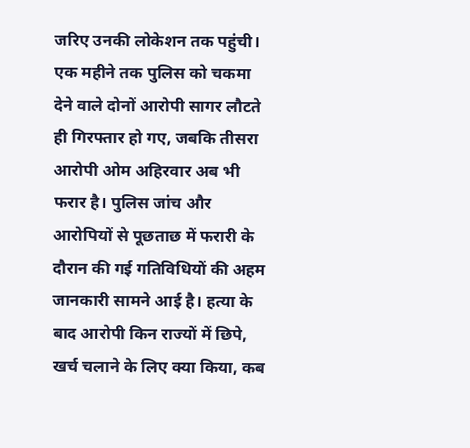जरिए उनकी लोकेशन तक पहुंची। एक महीने तक पुलिस को चकमा देने वाले दोनों आरोपी सागर लौटते ही गिरफ्तार हो गए, जबकि तीसरा आरोपी ओम अहिरवार अब भी फरार है। पुलिस जांच और आरोपियों से पूछताछ में फरारी के दौरान की गई गतिविधियों की अहम जानकारी सामने आई है। हत्या के बाद आरोपी किन राज्यों में छिपे, खर्च चलाने के लिए क्या किया, कब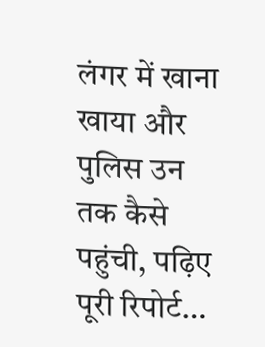लंगर में खाना खाया और पुलिस उन तक कैसे पहुंची, पढ़िए पूरी रिपोर्ट…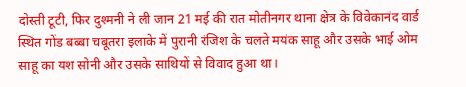दोस्ती टूटी, फिर दुश्मनी ने ली जान 21 मई की रात मोतीनगर थाना क्षेत्र के विवेकानंद वार्ड स्थित गोंड बब्बा चबूतरा इलाके में पुरानी रंजिश के चलते मयंक साहू और उसके भाई ओम साहू का यश सोनी और उसके साथियों से विवाद हुआ था।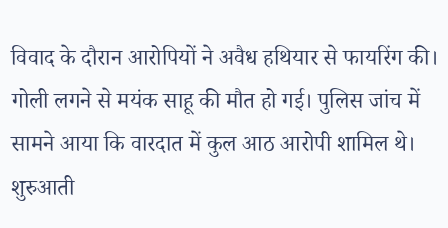विवाद के दौरान आरोपियों ने अवैध हथियार से फायरिंग की। गोली लगने से मयंक साहू की मौत हो गई। पुलिस जांच में सामने आया कि वारदात में कुल आठ आरोपी शामिल थे। शुरुआती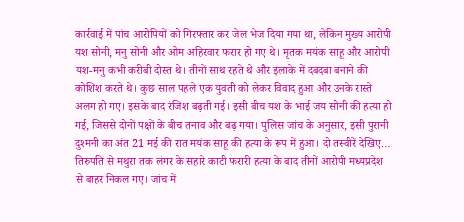कार्रवाई में पांच आरोपियों को गिरफ्तार कर जेल भेज दिया गया था, लेकिन मुख्य आरोपी यश सोनी, मनु सोनी और ओम अहिरवार फरार हो गए थे। मृतक मयंक साहू और आरोपी यश-मनु कभी करीबी दोस्त थे। तीनों साथ रहते थे और इलाके में दबदबा बनाने की कोशिश करते थे। कुछ साल पहले एक युवती को लेकर विवाद हुआ और उनके रास्ते अलग हो गए। इसके बाद रंजिश बढ़ती गई। इसी बीच यश के भाई जय सोनी की हत्या हो गई, जिससे दोनों पक्षों के बीच तनाव और बढ़ गया। पुलिस जांच के अनुसार, इसी पुरानी दुश्मनी का अंत 21 मई की रात मयंक साहू की हत्या के रूप में हुआ। दो तस्वीरें देखिए… तिरुपति से मथुरा तक लंगर के सहारे काटी फरारी हत्या के बाद तीनों आरोपी मध्यप्रदेश से बाहर निकल गए। जांच में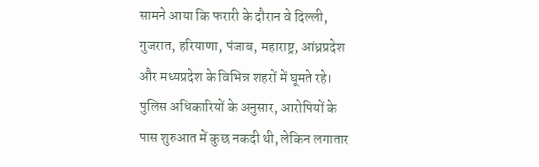सामने आया कि फरारी के दौरान वे दिल्ली, गुजरात, हरियाणा, पंजाब, महाराष्ट्र, आंध्रप्रदेश और मध्यप्रदेश के विभिन्न शहरों में घूमते रहे। पुलिस अधिकारियों के अनुसार, आरोपियों के पास शुरुआत में कुछ नकदी थी, लेकिन लगातार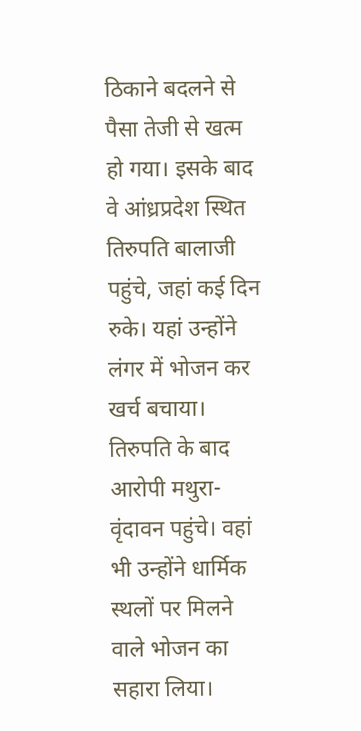ठिकाने बदलने से पैसा तेजी से खत्म हो गया। इसके बाद वे आंध्रप्रदेश स्थित तिरुपति बालाजी पहुंचे, जहां कई दिन रुके। यहां उन्होंने लंगर में भोजन कर खर्च बचाया। तिरुपति के बाद आरोपी मथुरा-वृंदावन पहुंचे। वहां भी उन्होंने धार्मिक स्थलों पर मिलने वाले भोजन का सहारा लिया।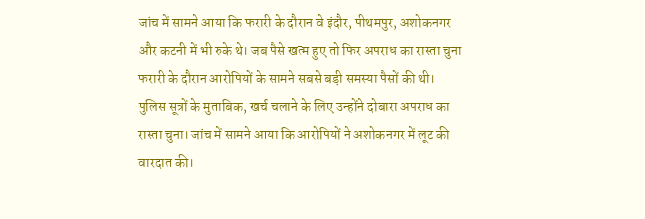जांच में सामने आया कि फरारी के दौरान वे इंदौर, पीथमपुर, अशोकनगर और कटनी में भी रुके थे। जब पैसे खत्म हुए तो फिर अपराध का रास्ता चुना फरारी के दौरान आरोपियों के सामने सबसे बड़ी समस्या पैसों की थी। पुलिस सूत्रों के मुताबिक, खर्च चलाने के लिए उन्होंने दोबारा अपराध का रास्ता चुना। जांच में सामने आया कि आरोपियों ने अशोकनगर में लूट की वारदात की।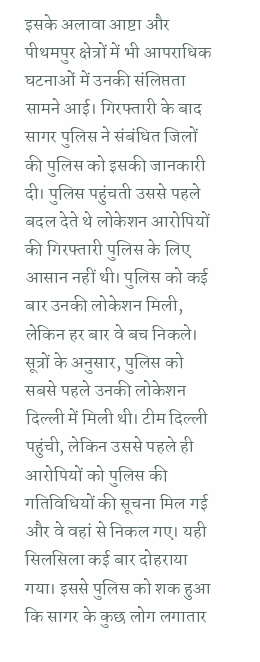इसके अलावा आष्टा और पीथमपुर क्षेत्रों में भी आपराधिक घटनाओं में उनकी संलिप्तता सामने आई। गिरफ्तारी के बाद सागर पुलिस ने संबंधित जिलों की पुलिस को इसकी जानकारी दी। पुलिस पहुंचती उससे पहले बदल देते थे लोकेशन आरोपियों की गिरफ्तारी पुलिस के लिए आसान नहीं थी। पुलिस को कई बार उनकी लोकेशन मिली, लेकिन हर बार वे बच निकले। सूत्रों के अनुसार, पुलिस को सबसे पहले उनकी लोकेशन दिल्ली में मिली थी। टीम दिल्ली पहुंची, लेकिन उससे पहले ही आरोपियों को पुलिस की गतिविधियों की सूचना मिल गई और वे वहां से निकल गए। यही सिलसिला कई बार दोहराया गया। इससे पुलिस को शक हुआ कि सागर के कुछ लोग लगातार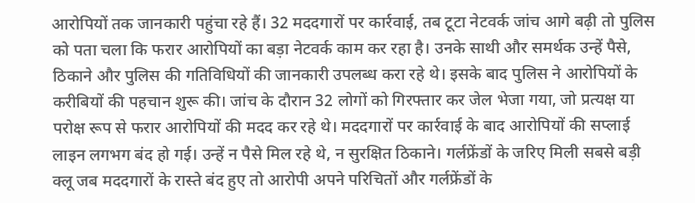आरोपियों तक जानकारी पहुंचा रहे हैं। 32 मददगारों पर कार्रवाई, तब टूटा नेटवर्क जांच आगे बढ़ी तो पुलिस को पता चला कि फरार आरोपियों का बड़ा नेटवर्क काम कर रहा है। उनके साथी और समर्थक उन्हें पैसे, ठिकाने और पुलिस की गतिविधियों की जानकारी उपलब्ध करा रहे थे। इसके बाद पुलिस ने आरोपियों के करीबियों की पहचान शुरू की। जांच के दौरान 32 लोगों को गिरफ्तार कर जेल भेजा गया, जो प्रत्यक्ष या परोक्ष रूप से फरार आरोपियों की मदद कर रहे थे। मददगारों पर कार्रवाई के बाद आरोपियों की सप्लाई लाइन लगभग बंद हो गई। उन्हें न पैसे मिल रहे थे, न सुरक्षित ठिकाने। गर्लफ्रेंडों के जरिए मिली सबसे बड़ी क्लू जब मददगारों के रास्ते बंद हुए तो आरोपी अपने परिचितों और गर्लफ्रेंडों के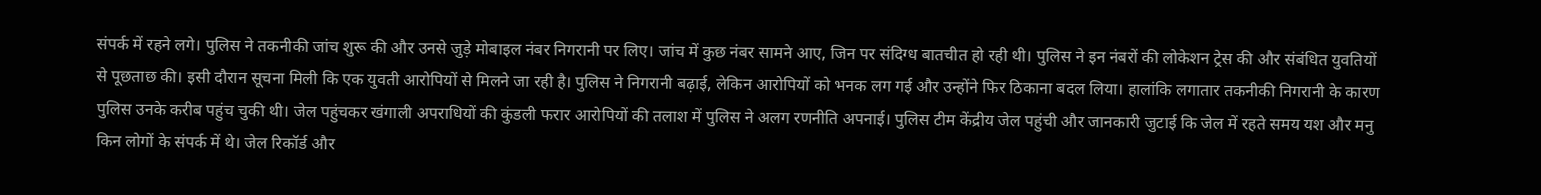संपर्क में रहने लगे। पुलिस ने तकनीकी जांच शुरू की और उनसे जुड़े मोबाइल नंबर निगरानी पर लिए। जांच में कुछ नंबर सामने आए, जिन पर संदिग्ध बातचीत हो रही थी। पुलिस ने इन नंबरों की लोकेशन ट्रेस की और संबंधित युवतियों से पूछताछ की। इसी दौरान सूचना मिली कि एक युवती आरोपियों से मिलने जा रही है। पुलिस ने निगरानी बढ़ाई, लेकिन आरोपियों को भनक लग गई और उन्होंने फिर ठिकाना बदल लिया। हालांकि लगातार तकनीकी निगरानी के कारण पुलिस उनके करीब पहुंच चुकी थी। जेल पहुंचकर खंगाली अपराधियों की कुंडली फरार आरोपियों की तलाश में पुलिस ने अलग रणनीति अपनाई। पुलिस टीम केंद्रीय जेल पहुंची और जानकारी जुटाई कि जेल में रहते समय यश और मनु किन लोगों के संपर्क में थे। जेल रिकॉर्ड और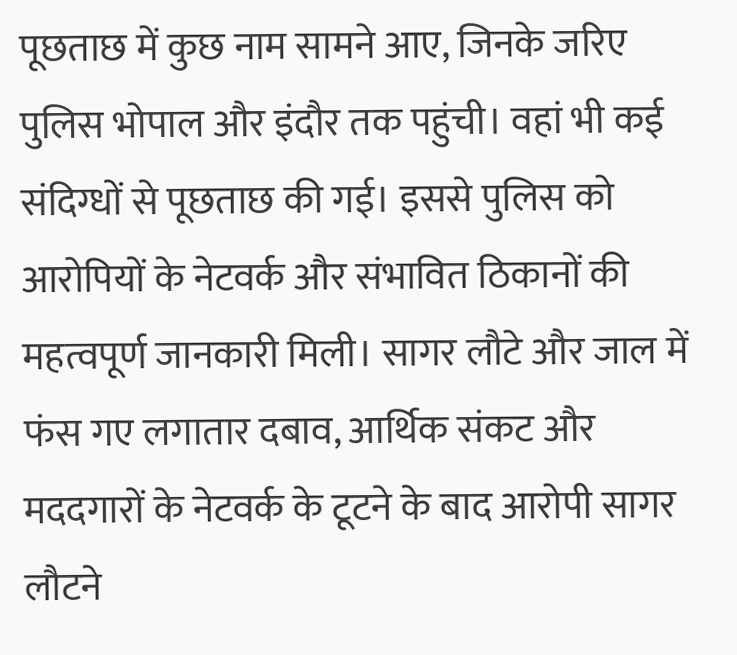पूछताछ में कुछ नाम सामने आए, जिनके जरिए पुलिस भोपाल और इंदौर तक पहुंची। वहां भी कई संदिग्धों से पूछताछ की गई। इससे पुलिस को आरोपियों के नेटवर्क और संभावित ठिकानों की महत्वपूर्ण जानकारी मिली। सागर लौटे और जाल में फंस गए लगातार दबाव, आर्थिक संकट और मददगारों के नेटवर्क के टूटने के बाद आरोपी सागर लौटने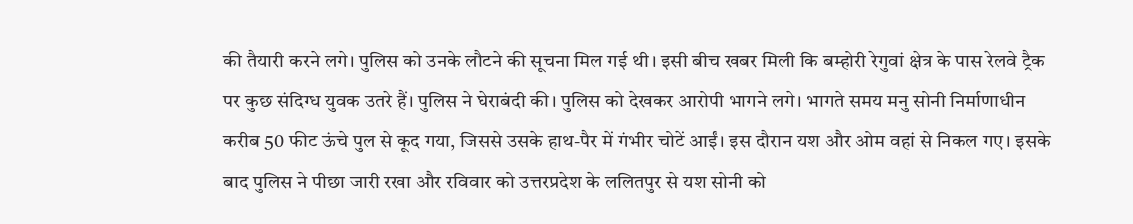की तैयारी करने लगे। पुलिस को उनके लौटने की सूचना मिल गई थी। इसी बीच खबर मिली कि बम्होरी रेगुवां क्षेत्र के पास रेलवे ट्रैक पर कुछ संदिग्ध युवक उतरे हैं। पुलिस ने घेराबंदी की। पुलिस को देखकर आरोपी भागने लगे। भागते समय मनु सोनी निर्माणाधीन करीब 50 फीट ऊंचे पुल से कूद गया, जिससे उसके हाथ-पैर में गंभीर चोटें आईं। इस दौरान यश और ओम वहां से निकल गए। इसके बाद पुलिस ने पीछा जारी रखा और रविवार को उत्तरप्रदेश के ललितपुर से यश सोनी को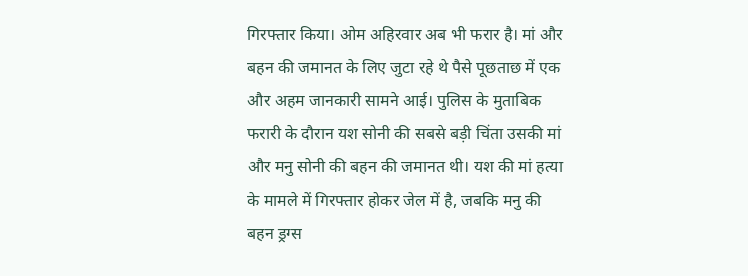गिरफ्तार किया। ओम अहिरवार अब भी फरार है। मां और बहन की जमानत के लिए जुटा रहे थे पैसे पूछताछ में एक और अहम जानकारी सामने आई। पुलिस के मुताबिक फरारी के दौरान यश सोनी की सबसे बड़ी चिंता उसकी मां और मनु सोनी की बहन की जमानत थी। यश की मां हत्या के मामले में गिरफ्तार होकर जेल में है, जबकि मनु की बहन ड्रग्स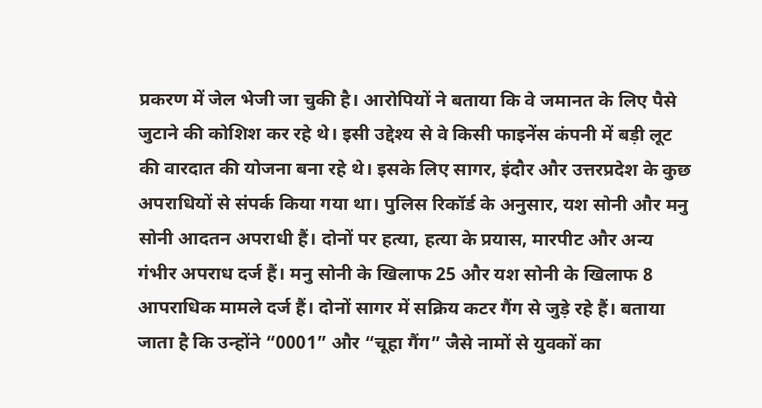प्रकरण में जेल भेजी जा चुकी है। आरोपियों ने बताया कि वे जमानत के लिए पैसे जुटाने की कोशिश कर रहे थे। इसी उद्देश्य से वे किसी फाइनेंस कंपनी में बड़ी लूट की वारदात की योजना बना रहे थे। इसके लिए सागर, इंदौर और उत्तरप्रदेश के कुछ अपराधियों से संपर्क किया गया था। पुलिस रिकॉर्ड के अनुसार, यश सोनी और मनु सोनी आदतन अपराधी हैं। दोनों पर हत्या, हत्या के प्रयास, मारपीट और अन्य गंभीर अपराध दर्ज हैं। मनु सोनी के खिलाफ 25 और यश सोनी के खिलाफ 8 आपराधिक मामले दर्ज हैं। दोनों सागर में सक्रिय कटर गैंग से जुड़े रहे हैं। बताया जाता है कि उन्होंने “0001” और “चूहा गैंग” जैसे नामों से युवकों का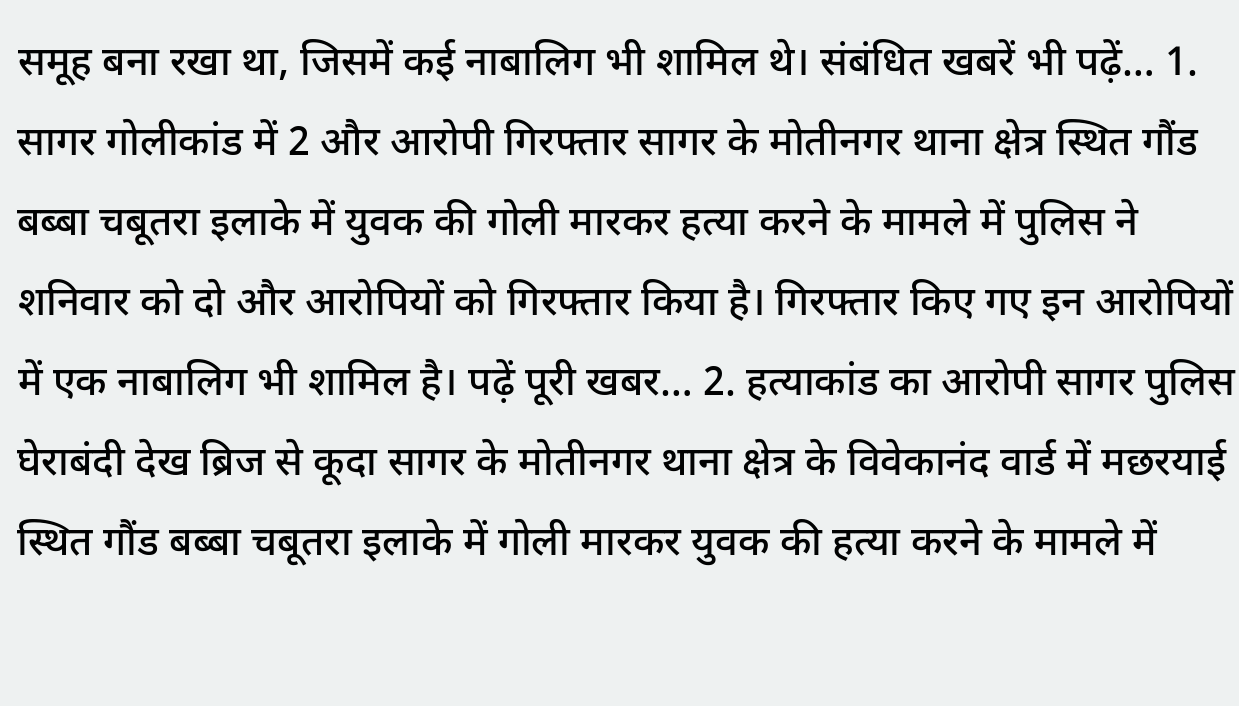समूह बना रखा था, जिसमें कई नाबालिग भी शामिल थे। संबंधित खबरें भी पढ़ें… 1. सागर गोलीकांड में 2 और आरोपी गिरफ्तार सागर के मोतीनगर थाना क्षेत्र स्थित गौंड बब्बा चबूतरा इलाके में युवक की गोली मारकर हत्या करने के मामले में पुलिस ने शनिवार को दो और आरोपियों को गिरफ्तार किया है। गिरफ्तार किए गए इन आरोपियों में एक नाबालिग भी शामिल है। पढ़ें पूरी खबर… 2. हत्याकांड का आरोपी सागर पुलिस घेराबंदी देख ब्रिज से कूदा सागर के मोतीनगर थाना क्षेत्र के विवेकानंद वार्ड में मछरयाई स्थित गौंड बब्बा चबूतरा इलाके में गोली मारकर युवक की हत्या करने के मामले में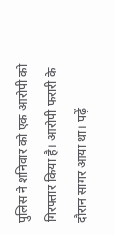पुलिस ने शनिवार को एक आरोपी को गिरफ्तार किया है। आरोपी फरारी के दौरान सागर आया था। पढ़ें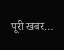पूरी खबर…